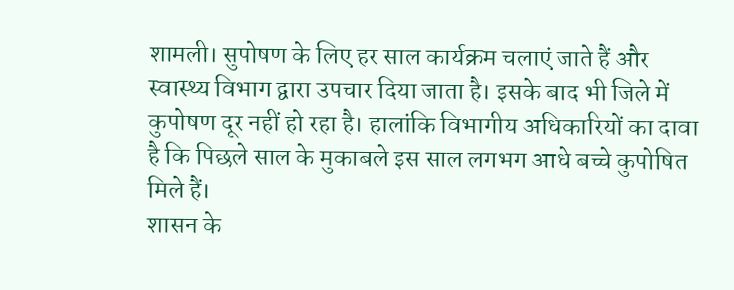शामली। सुपोषण के लिए हर साल कार्यक्रम चलाएं जाते हैं और स्वास्थ्य विभाग द्वारा उपचार दिया जाता है। इसके बाद भी जिले में कुपोषण दूर नहीं हो रहा है। हालांकि विभागीय अधिकारियों का दावा है कि पिछले साल के मुकाबले इस साल लगभग आधे बच्चे कुपोषित मिले हैं।
शासन के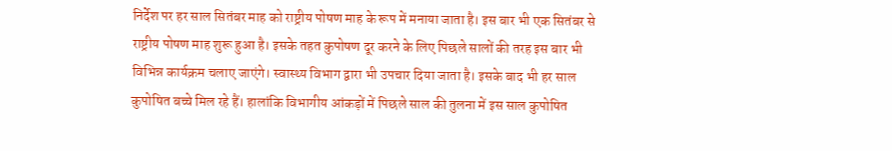निर्देश पर हर साल सितंबर माह को राष्ट्रीय पोषण माह के रूप में मनाया जाता है। इस बार भी एक सितंबर से राष्ट्रीय पोषण माह शुरू हुआ है। इसके तहत कुपोषण दूर करने के लिए पिछले सालों की तरह इस बार भी विभिन्न कार्यक्रम चलाए जाएंगे। स्वास्थ्य विभाग द्वारा भी उपचार दिया जाता है। इसके बाद भी हर साल कुपोषित बच्चे मिल रहे हैं। हालांकि विभागीय आंकड़ों में पिछले साल की तुलना में इस साल कुपोषित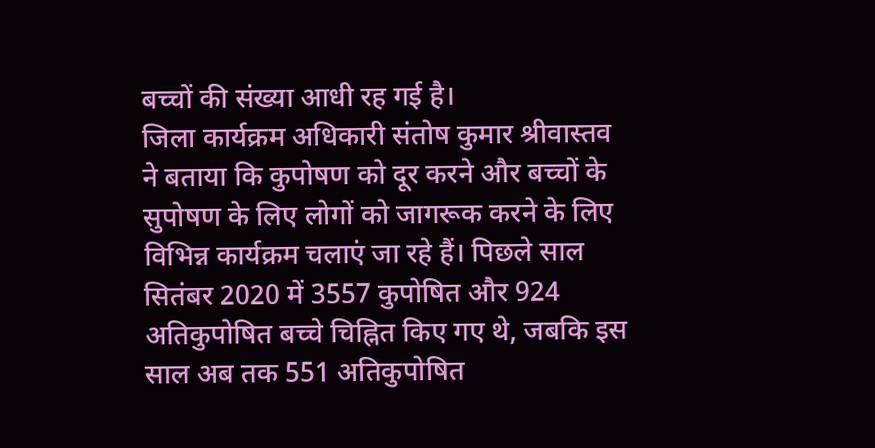बच्चों की संख्या आधी रह गई है।
जिला कार्यक्रम अधिकारी संतोष कुमार श्रीवास्तव ने बताया कि कुपोषण को दूर करने और बच्चों के सुपोषण के लिए लोगों को जागरूक करने के लिए विभिन्न कार्यक्रम चलाएं जा रहे हैं। पिछले साल सितंबर 2020 में 3557 कुपोषित और 924 अतिकुपोषित बच्चे चिह्नित किए गए थे, जबकि इस साल अब तक 551 अतिकुपोषित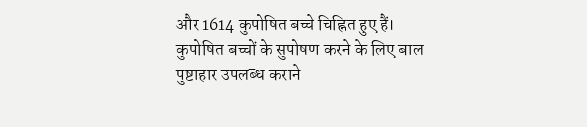और 1614 कुपोषित बच्चे चिह्नित हुए हैं। कुपोषित बच्चों के सुपोषण करने के लिए बाल पुष्टाहार उपलब्ध कराने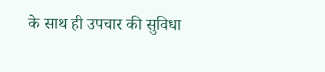के साथ ही उपचार की सुविधा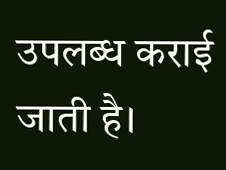उपलब्ध कराई जाती है।